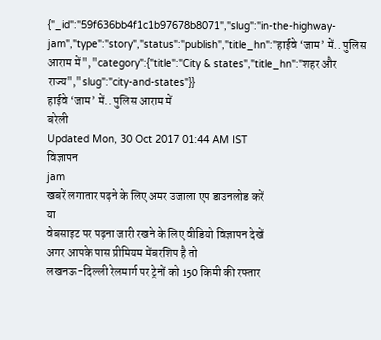{"_id":"59f636bb4f1c1b97678b8071","slug":"in-the-highway-jam","type":"story","status":"publish","title_hn":"हाईवे ‘जाम’ में.. पुलिस आराम में","category":{"title":"City & states","title_hn":"शहर और राज्य","slug":"city-and-states"}}
हाईवे ‘जाम’ में.. पुलिस आराम में
बरेली
Updated Mon, 30 Oct 2017 01:44 AM IST
विज्ञापन
jam
खबरें लगातार पढ़ने के लिए अमर उजाला एप डाउनलोड करें
या
वेबसाइट पर पढ़ना जारी रखने के लिए वीडियो विज्ञापन देखें
अगर आपके पास प्रीमियम मेंबरशिप है तो
लखनऊ-दिल्ली रेलमार्ग पर ट्रेनों को 150 किमी की रफ्तार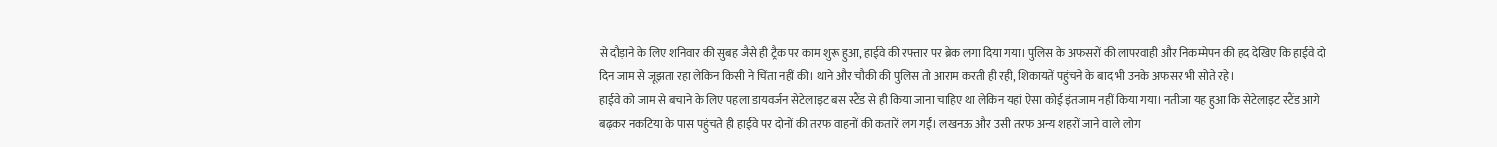से दौड़ाने के लिए शनिवार की सुबह जैसे ही ट्रैक पर काम शुरू हुआ, हाईवे की रफ्तार पर ब्रेक लगा दिया गया। पुलिस के अफसरों की लापरवाही और निकम्मेपन की हद देखिए कि हाईवे दो दिन जाम से जूझता रहा लेकिन किसी ने चिंता नहीं की। थाने और चौकी की पुलिस तो आराम करती ही रही, शिकायतें पहुंचने के बाद भी उनके अफसर भी सोते रहे।
हाईवे को जाम से बचाने के लिए पहला डायवर्जन सेटेलाइट बस स्टैंड से ही किया जाना चाहिए था लेकिन यहां ऐसा कोई इंतजाम नहीं किया गया। नतीजा यह हुआ कि सेटेलाइट स्टैंड आगे बढ़कर नकटिया के पास पहुंचते ही हाईवे पर दोनों की तरफ वाहनों की कतारें लग गईं। लखनऊ और उसी तरफ अन्य शहरों जाने वाले लोग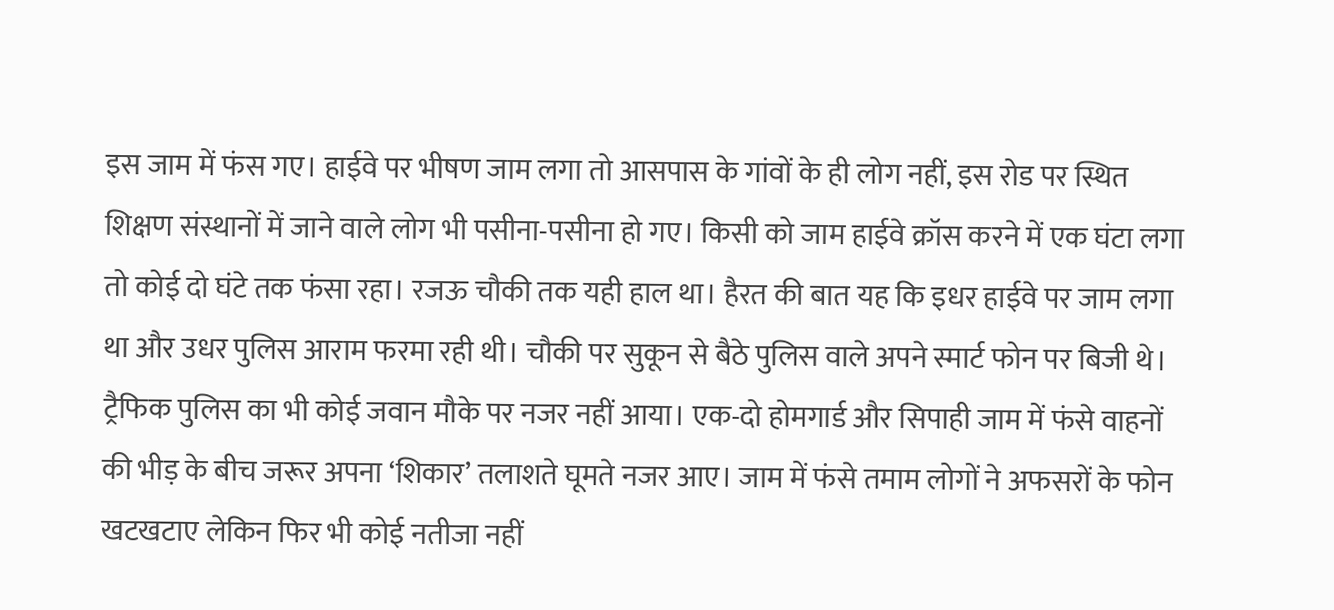इस जाम में फंस गए। हाईवे पर भीषण जाम लगा तो आसपास के गांवों के ही लोग नहीं, इस रोड पर स्थित शिक्षण संस्थानों में जाने वाले लोग भी पसीना-पसीना हो गए। किसी को जाम हाईवे क्रॉस करने में एक घंटा लगा तो कोई दो घंटे तक फंसा रहा। रजऊ चौकी तक यही हाल था। हैरत की बात यह कि इधर हाईवे पर जाम लगा था और उधर पुलिस आराम फरमा रही थी। चौकी पर सुकून से बैठे पुलिस वाले अपने स्मार्ट फोन पर बिजी थे। ट्रैफिक पुलिस का भी कोई जवान मौके पर नजर नहीं आया। एक-दो होमगार्ड और सिपाही जाम में फंसे वाहनों की भीड़ के बीच जरूर अपना ‘शिकार’ तलाशते घूमते नजर आए। जाम में फंसे तमाम लोगों ने अफसरों के फोन खटखटाए लेकिन फिर भी कोई नतीजा नहीं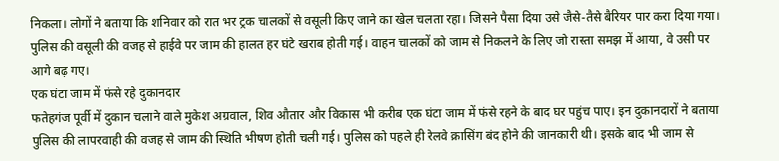निकला। लोगों ने बताया कि शनिवार को रात भर ट्रक चालकों से वसूली किए जाने का खेल चलता रहा। जिसने पैसा दिया उसे जैसे-तैसे बैरियर पार करा दिया गया। पुलिस की वसूली की वजह से हाईवे पर जाम की हालत हर घंटे खराब होती गई। वाहन चालकों को जाम से निकलने के लिए जो रास्ता समझ में आया, वे उसी पर आगे बढ़ गए।
एक घंटा जाम में फंसे रहे दुकानदार
फतेहगंज पूर्वी में दुकान चलाने वाले मुकेश अग्रवाल, शिव औतार और विकास भी करीब एक घंटा जाम में फंसे रहने के बाद घर पहुंच पाए। इन दुकानदारों ने बताया पुलिस की लापरवाही की वजह से जाम की स्थिति भीषण होती चली गई। पुलिस को पहले ही रेलवे क्रासिंग बंद होने की जानकारी थी। इसके बाद भी जाम से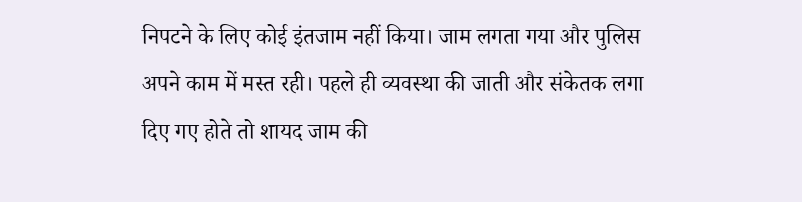निपटने के लिए कोई इंतजाम नहीं किया। जाम लगता गया और पुलिस अपने काम में मस्त रही। पहले ही व्यवस्था की जाती और संकेतक लगा दिए गए होते तो शायद जाम की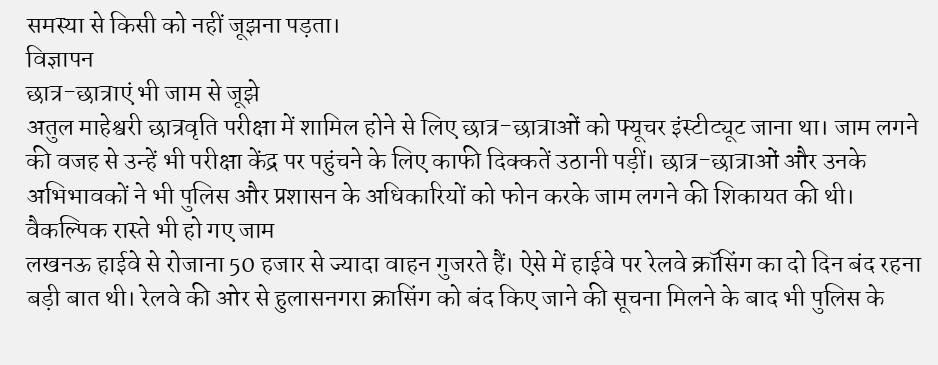समस्या से किसी को नहीं जूझना पड़ता।
विज्ञापन
छात्र-छात्राएं भी जाम से जूझे
अतुल माहेश्वरी छात्रवृति परीक्षा में शामिल होने से लिए छात्र-छात्राओं को फ्यूचर इंस्टीट्यूट जाना था। जाम लगने की वजह से उन्हें भी परीक्षा केंद्र पर पहुंचने के लिए काफी दिक्कतें उठानी पड़ीं। छात्र-छात्राओं और उनके अभिभावकों ने भी पुलिस और प्रशासन के अधिकारियों को फोन करके जाम लगने की शिकायत की थी।
वैकल्पिक रास्ते भी हो गए जाम
लखनऊ हाईवे से रोजाना 50 हजार से ज्यादा वाहन गुजरते हैं। ऐसे में हाईवे पर रेलवे क्रॉसिंग का दो दिन बंद रहना बड़ी बात थी। रेलवे की ओर से हुलासनगरा क्रासिंग को बंद किए जाने की सूचना मिलने के बाद भी पुलिस के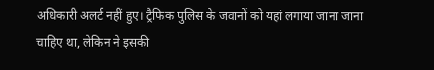अधिकारी अलर्ट नहीं हुए। ट्रैफिक पुलिस के जवानों को यहां लगाया जाना जाना चाहिए था, लेकिन ने इसकी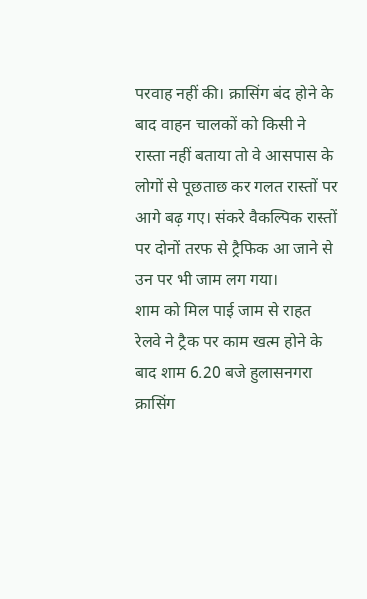परवाह नहीं की। क्रासिंग बंद होने के बाद वाहन चालकों को किसी ने रास्ता नहीं बताया तो वे आसपास के लोगों से पूछताछ कर गलत रास्तों पर आगे बढ़ गए। संकरे वैकल्पिक रास्तों पर दोनों तरफ से ट्रैफिक आ जाने से उन पर भी जाम लग गया।
शाम को मिल पाई जाम से राहत
रेलवे ने ट्रैक पर काम खत्म होने के बाद शाम 6.20 बजे हुलासनगरा क्रासिंग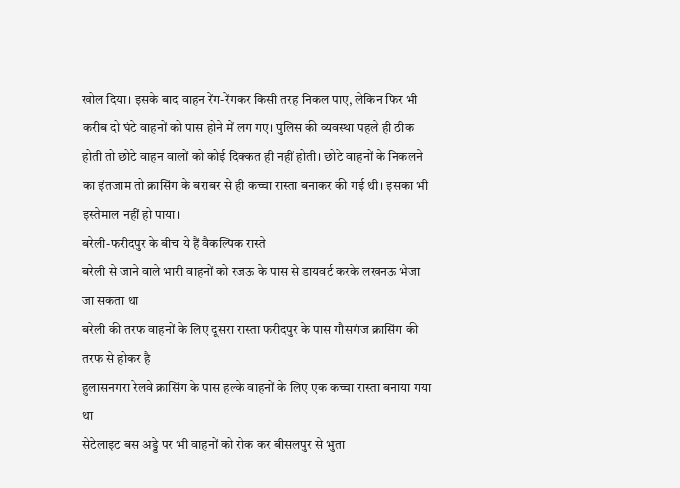खोल दिया। इसके बाद वाहन रेंग-रेंगकर किसी तरह निकल पाए, लेकिन फिर भी करीब दो घंटे वाहनों को पास होने में लग गए। पुलिस की व्यवस्था पहले ही ठीक होती तो छोटे वाहन वालों को कोई दिक्कत ही नहीं होती। छोटे वाहनों के निकलने का इंतजाम तो क्रासिंग के बराबर से ही कच्चा रास्ता बनाकर की गई थी। इसका भी इस्तेमाल नहीं हो पाया।
बरेली-फरीदपुर के बीच ये हैं वैकल्पिक रास्ते
बरेली से जाने वाले भारी वाहनों को रजऊ के पास से डायवर्ट करके लखनऊ भेजा जा सकता था
बरेली की तरफ वाहनों के लिए दूसरा रास्ता फरीदपुर के पास गौसगंज क्रासिंग की तरफ से होकर है
हुलासनगरा रेलवे क्रासिंग के पास हल्के वाहनों के लिए एक कच्चा रास्ता बनाया गया था
सेटेलाइट बस अड्डे पर भी वाहनों को रोक कर बीसलपुर से भुता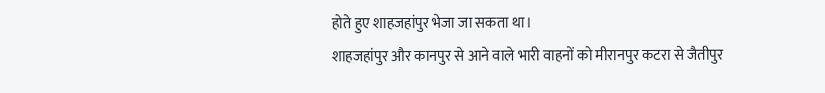होते हुए शाहजहांपुर भेजा जा सकता था।
शाहजहांपुर और कानपुर से आने वाले भारी वाहनों को मीरानपुर कटरा से जैतीपुर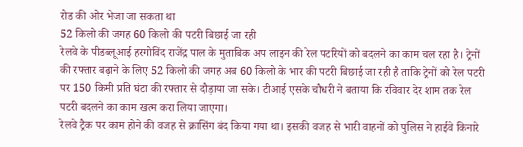रोड की ओर भेजा जा सकता था
52 किलो की जगह 60 किलो की पटरी बिछाई जा रही
रेलवे के पीडब्लूआई हरगोविंद राजेंद्र पाल के मुताबिक अप लाइन की रेल पटरियों को बदलने का काम चल रहा है। ट्रेनों की रफ्तार बढ़ाने के लिए 52 किलो की जगह अब 60 किलो के भार की पटरी बिछाई जा रही है ताकि ट्रेनों को रेल पटरी पर 150 किमी प्रति घंटा की रफ्तार से दौड़ाया जा सके। टीआई एसके चौधरी ने बताया कि रविवार देर शाम तक रेल पटरी बदलने का काम खत्म करा लिया जाएगा।
रेलवे ट्रैक पर काम होने की वजह से क्रासिंग बंद किया गया था। इसकी वजह से भारी वाहनों को पुलिस ने हाईवे किनारे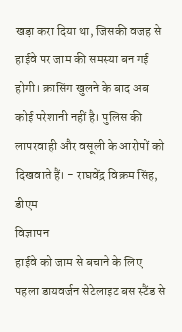खड़ा करा दिया था, जिसकी वजह से हाईवे पर जाम की समस्या बन गई होगी। क्रासिंग खुलने के बाद अब कोई परेशानी नहीं है। पुलिस की लापरवाही और वसूली के आरोपों को दिखवाते हैं। - राघवेंद्र विक्रम सिंह, डीएम
विज्ञापन
हाईवे को जाम से बचाने के लिए पहला डायवर्जन सेटेलाइट बस स्टैंड से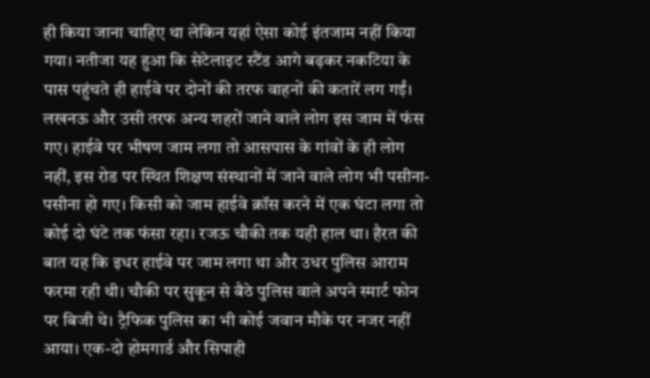ही किया जाना चाहिए था लेकिन यहां ऐसा कोई इंतजाम नहीं किया गया। नतीजा यह हुआ कि सेटेलाइट स्टैंड आगे बढ़कर नकटिया के पास पहुंचते ही हाईवे पर दोनों की तरफ वाहनों की कतारें लग गईं। लखनऊ और उसी तरफ अन्य शहरों जाने वाले लोग इस जाम में फंस गए। हाईवे पर भीषण जाम लगा तो आसपास के गांवों के ही लोग नहीं, इस रोड पर स्थित शिक्षण संस्थानों में जाने वाले लोग भी पसीना-पसीना हो गए। किसी को जाम हाईवे क्रॉस करने में एक घंटा लगा तो कोई दो घंटे तक फंसा रहा। रजऊ चौकी तक यही हाल था। हैरत की बात यह कि इधर हाईवे पर जाम लगा था और उधर पुलिस आराम फरमा रही थी। चौकी पर सुकून से बैठे पुलिस वाले अपने स्मार्ट फोन पर बिजी थे। ट्रैफिक पुलिस का भी कोई जवान मौके पर नजर नहीं आया। एक-दो होमगार्ड और सिपाही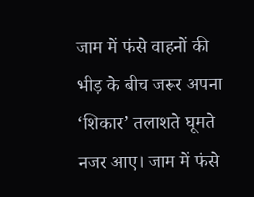जाम में फंसे वाहनों की भीड़ के बीच जरूर अपना ‘शिकार’ तलाशते घूमते नजर आए। जाम में फंसे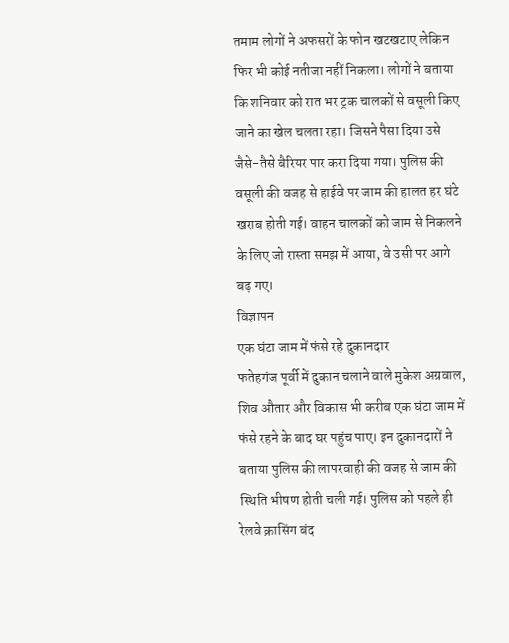तमाम लोगों ने अफसरों के फोन खटखटाए लेकिन फिर भी कोई नतीजा नहीं निकला। लोगों ने बताया कि शनिवार को रात भर ट्रक चालकों से वसूली किए जाने का खेल चलता रहा। जिसने पैसा दिया उसे जैसे-तैसे बैरियर पार करा दिया गया। पुलिस की वसूली की वजह से हाईवे पर जाम की हालत हर घंटे खराब होती गई। वाहन चालकों को जाम से निकलने के लिए जो रास्ता समझ में आया, वे उसी पर आगे बढ़ गए।
विज्ञापन
एक घंटा जाम में फंसे रहे दुकानदार
फतेहगंज पूर्वी में दुकान चलाने वाले मुकेश अग्रवाल, शिव औतार और विकास भी करीब एक घंटा जाम में फंसे रहने के बाद घर पहुंच पाए। इन दुकानदारों ने बताया पुलिस की लापरवाही की वजह से जाम की स्थिति भीषण होती चली गई। पुलिस को पहले ही रेलवे क्रासिंग बंद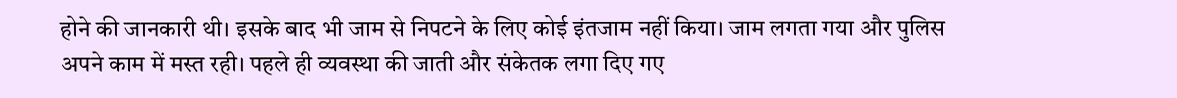होने की जानकारी थी। इसके बाद भी जाम से निपटने के लिए कोई इंतजाम नहीं किया। जाम लगता गया और पुलिस अपने काम में मस्त रही। पहले ही व्यवस्था की जाती और संकेतक लगा दिए गए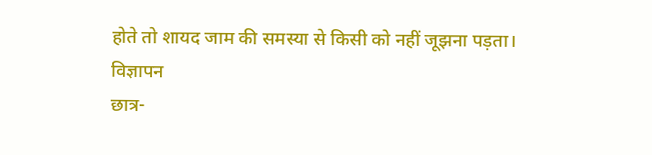होते तो शायद जाम की समस्या से किसी को नहीं जूझना पड़ता।
विज्ञापन
छात्र-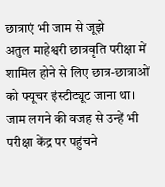छात्राएं भी जाम से जूझे
अतुल माहेश्वरी छात्रवृति परीक्षा में शामिल होने से लिए छात्र-छात्राओं को फ्यूचर इंस्टीट्यूट जाना था। जाम लगने की वजह से उन्हें भी परीक्षा केंद्र पर पहुंचने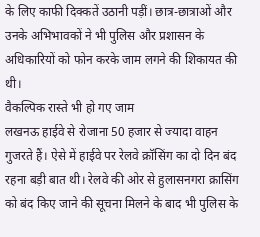के लिए काफी दिक्कतें उठानी पड़ीं। छात्र-छात्राओं और उनके अभिभावकों ने भी पुलिस और प्रशासन के अधिकारियों को फोन करके जाम लगने की शिकायत की थी।
वैकल्पिक रास्ते भी हो गए जाम
लखनऊ हाईवे से रोजाना 50 हजार से ज्यादा वाहन गुजरते हैं। ऐसे में हाईवे पर रेलवे क्रॉसिंग का दो दिन बंद रहना बड़ी बात थी। रेलवे की ओर से हुलासनगरा क्रासिंग को बंद किए जाने की सूचना मिलने के बाद भी पुलिस के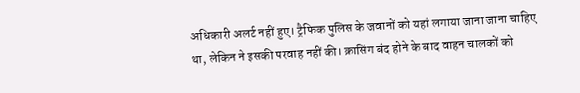अधिकारी अलर्ट नहीं हुए। ट्रैफिक पुलिस के जवानों को यहां लगाया जाना जाना चाहिए था, लेकिन ने इसकी परवाह नहीं की। क्रासिंग बंद होने के बाद वाहन चालकों को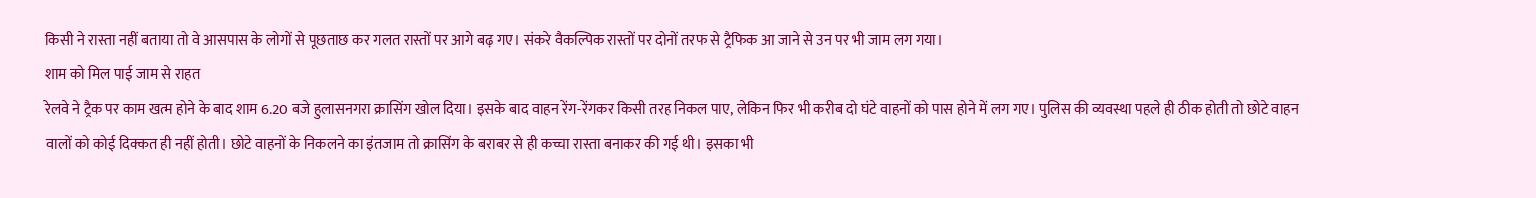किसी ने रास्ता नहीं बताया तो वे आसपास के लोगों से पूछताछ कर गलत रास्तों पर आगे बढ़ गए। संकरे वैकल्पिक रास्तों पर दोनों तरफ से ट्रैफिक आ जाने से उन पर भी जाम लग गया।
शाम को मिल पाई जाम से राहत
रेलवे ने ट्रैक पर काम खत्म होने के बाद शाम 6.20 बजे हुलासनगरा क्रासिंग खोल दिया। इसके बाद वाहन रेंग-रेंगकर किसी तरह निकल पाए, लेकिन फिर भी करीब दो घंटे वाहनों को पास होने में लग गए। पुलिस की व्यवस्था पहले ही ठीक होती तो छोटे वाहन वालों को कोई दिक्कत ही नहीं होती। छोटे वाहनों के निकलने का इंतजाम तो क्रासिंग के बराबर से ही कच्चा रास्ता बनाकर की गई थी। इसका भी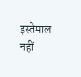इस्तेमाल नहीं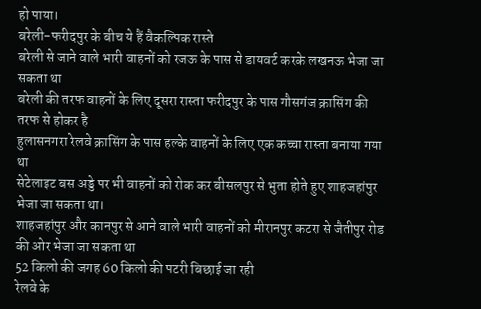हो पाया।
बरेली-फरीदपुर के बीच ये हैं वैकल्पिक रास्ते
बरेली से जाने वाले भारी वाहनों को रजऊ के पास से डायवर्ट करके लखनऊ भेजा जा सकता था
बरेली की तरफ वाहनों के लिए दूसरा रास्ता फरीदपुर के पास गौसगंज क्रासिंग की तरफ से होकर है
हुलासनगरा रेलवे क्रासिंग के पास हल्के वाहनों के लिए एक कच्चा रास्ता बनाया गया था
सेटेलाइट बस अड्डे पर भी वाहनों को रोक कर बीसलपुर से भुता होते हुए शाहजहांपुर भेजा जा सकता था।
शाहजहांपुर और कानपुर से आने वाले भारी वाहनों को मीरानपुर कटरा से जैतीपुर रोड की ओर भेजा जा सकता था
52 किलो की जगह 60 किलो की पटरी बिछाई जा रही
रेलवे के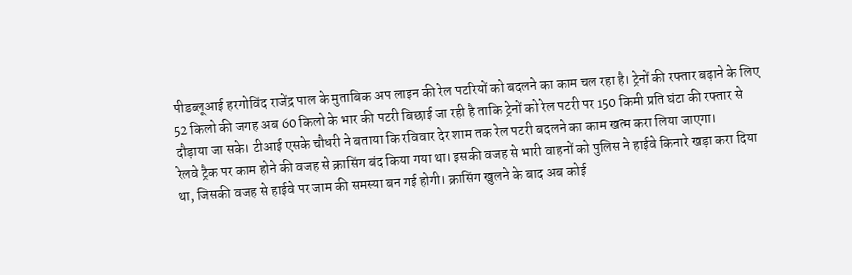पीडब्लूआई हरगोविंद राजेंद्र पाल के मुताबिक अप लाइन की रेल पटरियों को बदलने का काम चल रहा है। ट्रेनों की रफ्तार बढ़ाने के लिए 52 किलो की जगह अब 60 किलो के भार की पटरी बिछाई जा रही है ताकि ट्रेनों को रेल पटरी पर 150 किमी प्रति घंटा की रफ्तार से दौड़ाया जा सके। टीआई एसके चौधरी ने बताया कि रविवार देर शाम तक रेल पटरी बदलने का काम खत्म करा लिया जाएगा।
रेलवे ट्रैक पर काम होने की वजह से क्रासिंग बंद किया गया था। इसकी वजह से भारी वाहनों को पुलिस ने हाईवे किनारे खड़ा करा दिया था, जिसकी वजह से हाईवे पर जाम की समस्या बन गई होगी। क्रासिंग खुलने के बाद अब कोई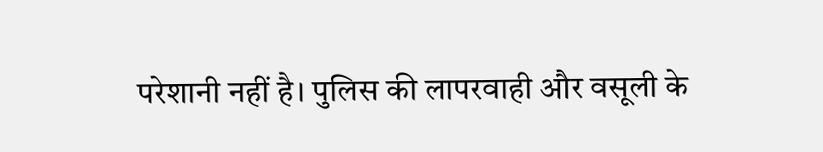परेशानी नहीं है। पुलिस की लापरवाही और वसूली के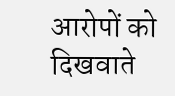आरोपों को दिखवाते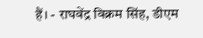हैं। - राघवेंद्र विक्रम सिंह, डीएम